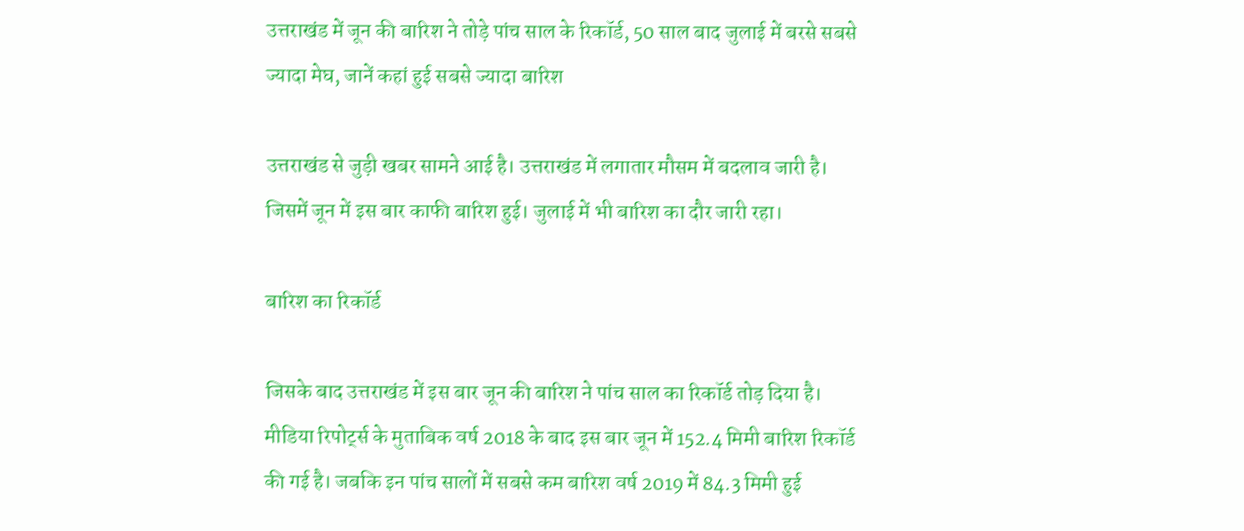उत्तराखंड में जून की बारिश ने तोड़े पांच साल के रिकॉर्ड, 50 साल बाद जुलाई में बरसे सबसे ज्यादा मेघ, जानें कहां हुई सबसे ज्यादा बारिश

उत्तराखंड से जुड़ी खबर सामने आई‌ है। उत्तराखंड में लगातार मौसम में बदलाव जारी है। जिसमें जून में इस बार काफी बारिश हुई। जुलाई में भी बारिश का दौर जारी रहा।

बारिश का रिकॉर्ड

जिसके बाद उत्तराखंड में इस बार जून की बारिश ने पांच साल का रिकॉर्ड तोड़ दिया है। मीडिया रिपोर्ट्स के मुताबिक वर्ष 2018 के बाद इस बार जून में 152.4 मिमी बारिश रिकॉर्ड की गई है। जबकि इन पांच सालों में सबसे कम बारिश वर्ष 2019 में 84.3 मिमी हुई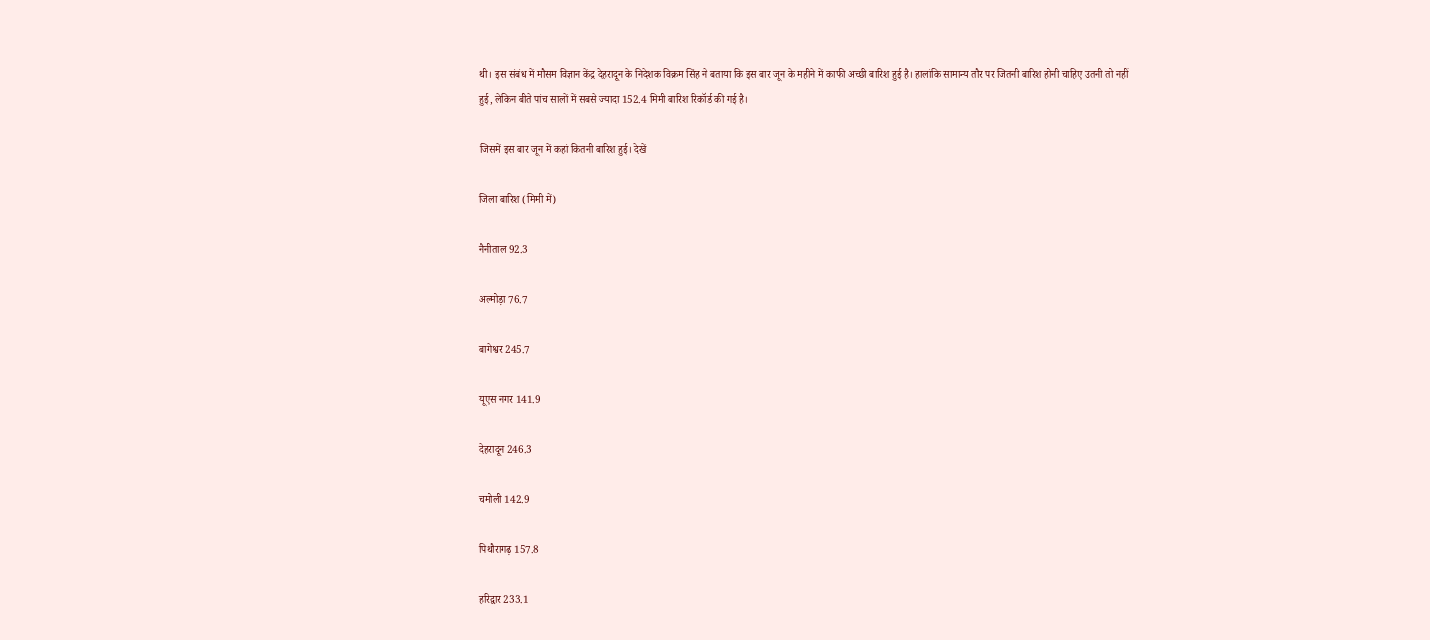थी। इस संबंध में मौसम विज्ञान केंद्र देहरादून के निदेशक विक्रम सिंह ने बताया कि इस बार जून के महीने में काफी अच्छी बारिश हुई है। हालांकि सामान्य तौर पर जितनी बारिश होनी चाहिए उतनी तो नहीं हुई, लेकिन बीते पांच सालों में सबसे ज्यादा 152.4 मिमी बारिश रिकॉर्ड की गई है।

जिसमें इस बार जून में कहां कितनी बारिश हुई। देखें

जिला बारिश (मिमी में)

नैनीताल 92.3

अल्मोड़ा 76.7

बागेश्वर 245.7

यूएस नगर 141.9

देहरादून 246.3

चमोली 142.9

पिथौरागढ़ 157.8

हरिद्वार 233.1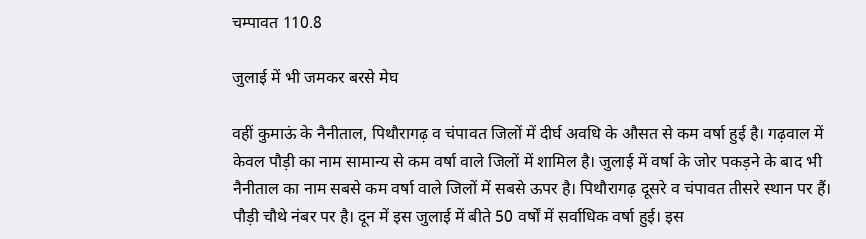चम्पावत 110.8

जुलाई में भी जमकर बरसे मेघ

वहीं कुमाऊं के नैनीताल, पिथौरागढ़ व चंपावत जिलों में दीर्घ अवधि के औसत से कम वर्षा हुई है।‌ गढ़वाल में केवल पौड़ी का नाम सामान्य से कम वर्षा वाले जिलों में शामिल है। जुलाई में वर्षा के जोर पकड़ने के बाद भी नैनीताल का नाम सबसे कम वर्षा वाले जिलों में सबसे ऊपर है। पिथौरागढ़ दूसरे व चंपावत तीसरे स्थान पर हैं। पौड़ी चौथे नंबर पर है। दून में इस जुलाई में बीते 50 वर्षों में सर्वाधिक वर्षा हुई। इस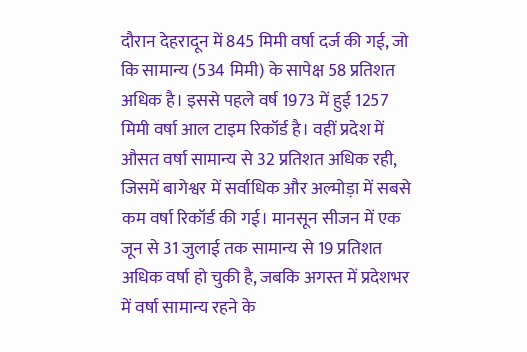दौरान देहरादून में 845 मिमी वर्षा दर्ज की गई, जो कि सामान्य (534 मिमी) के सापेक्ष 58 प्रतिशत अधिक है। इससे पहले वर्ष 1973 में हुई 1257 मिमी वर्षा आल टाइम रिकॉर्ड है। वहीं प्रदेश में औसत वर्षा सामान्य से 32 प्रतिशत अधिक रही, जिसमें बागेश्वर में सर्वाधिक और अल्मोड़ा में सबसे कम वर्षा रिकॉर्ड की गई। मानसून सीजन में एक जून से 31 जुलाई तक सामान्य से 19 प्रतिशत अधिक वर्षा हो चुकी है, जबकि अगस्त में प्रदेशभर में वर्षा सामान्य रहने के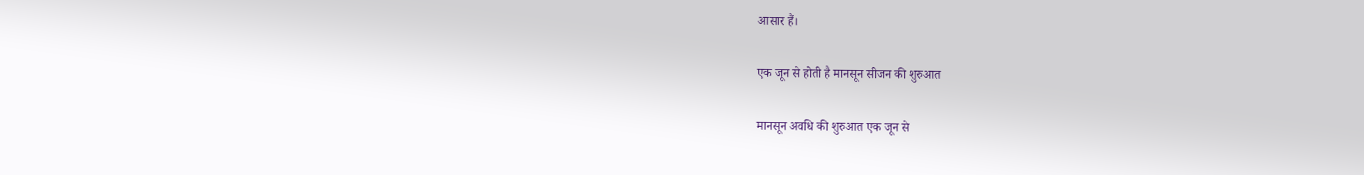आसार हैं।

एक जून से होती है मानसून सीजन की शुरुआत

मानसून अवधि की शुरुआत एक जून से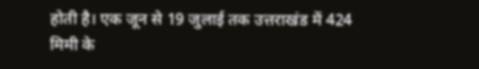होती है। एक जून से 19 जुलाई तक उत्तराखंड में 424 मिमी के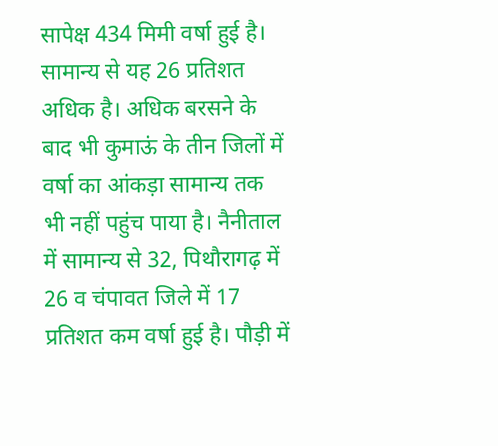सापेक्ष 434 मिमी वर्षा हुई है। सामान्य से यह 26 प्रतिशत अधिक है। अधिक बरसने के बाद भी कुमाऊं के तीन जिलों में वर्षा का आंकड़ा सामान्य तक भी नहीं पहुंच पाया है। नैनीताल में सामान्य से 32, पिथौरागढ़ में 26 व चंपावत जिले में 17 प्रतिशत कम वर्षा हुई है। पौड़ी में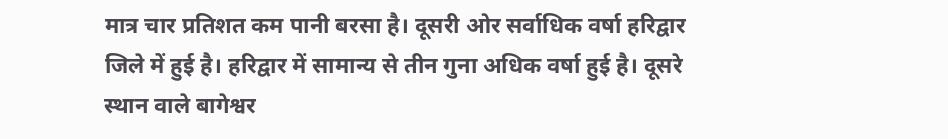मात्र चार प्रतिशत कम पानी बरसा है। दूसरी ओर सर्वाधिक वर्षा हरिद्वार जिले में हुई है। हरिद्वार में सामान्य से तीन गुना अधिक वर्षा हुई है। दूसरे स्थान वाले बागेश्वर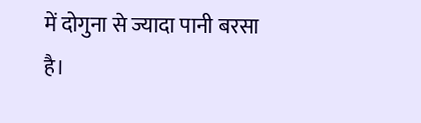में दोगुना से ज्यादा पानी बरसा है।